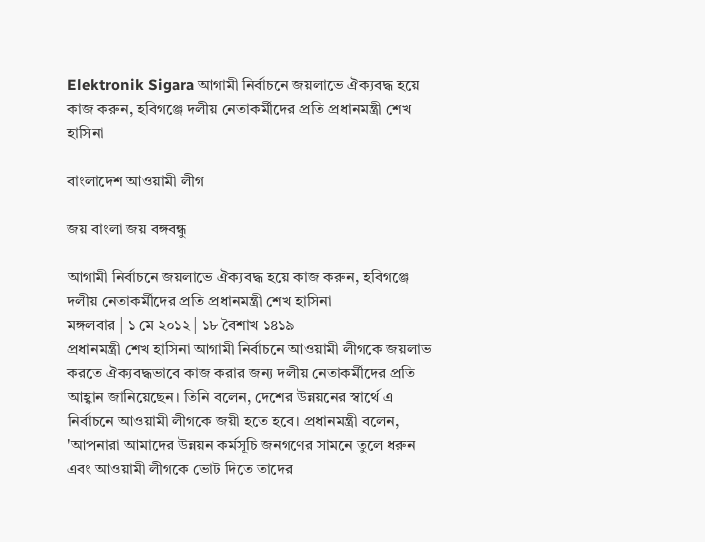Elektronik Sigara আগামী নির্বাচনে জয়লাভে ঐক্যবদ্ধ হয়ে কাজ করুন, হবিগঞ্জে দলীয় নেতাকর্মীদের প্রতি প্রধানমন্ত্রী শেখ হাসিনা

বাংলাদেশ আওয়ামী লীগ

জয় বাংলা জয় বঙ্গবন্ধু

আগামী নির্বাচনে জয়লাভে ঐক্যবদ্ধ হয়ে কাজ করুন, হবিগঞ্জে দলীয় নেতাকর্মীদের প্রতি প্রধানমন্ত্রী শেখ হাসিনা
মঙ্গলবার | ১ মে ২০১২ | ১৮ বৈশাখ ১৪১৯
প্রধানমন্ত্রী শেখ হাসিনা আগামী নির্বাচনে আওয়ামী লীগকে জয়লাভ করতে ঐক্যবদ্ধভাবে কাজ করার জন্য দলীয় নেতাকর্মীদের প্রতি আহ্বান জানিয়েছেন। তিনি বলেন, দেশের উন্নয়নের স্বার্থে এ নির্বাচনে আওয়ামী লীগকে জয়ী হতে হবে। প্রধানমন্ত্রী বলেন, 'আপনারা আমাদের উন্নয়ন কর্মসূচি জনগণের সামনে তুলে ধরুন এবং আওয়ামী লীগকে ভোট দিতে তাদের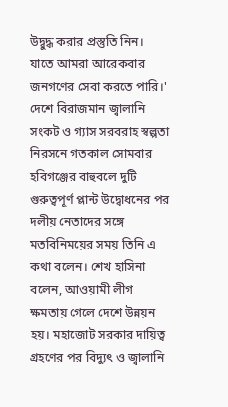উদ্বুদ্ধ করার প্রস্তুতি নিন। যাতে আমরা আরেকবার জনগণের সেবা করতে পারি।' দেশে বিরাজমান জ্বালানি সংকট ও গ্যাস সরবরাহ স্বল্পতা নিরসনে গতকাল সোমবার হবিগঞ্জের বাহুবলে দুটি গুরুত্বপূর্ণ প্লান্ট উদ্বোধনের পর দলীয় নেতাদের সঙ্গে মতবিনিময়ের সময় তিনি এ কথা বলেন। শেখ হাসিনা বলেন, আওয়ামী লীগ ক্ষমতায় গেলে দেশে উন্নয়ন হয়। মহাজোট সরকার দায়িত্ব গ্রহণের পর বিদ্যুৎ ও জ্বালানি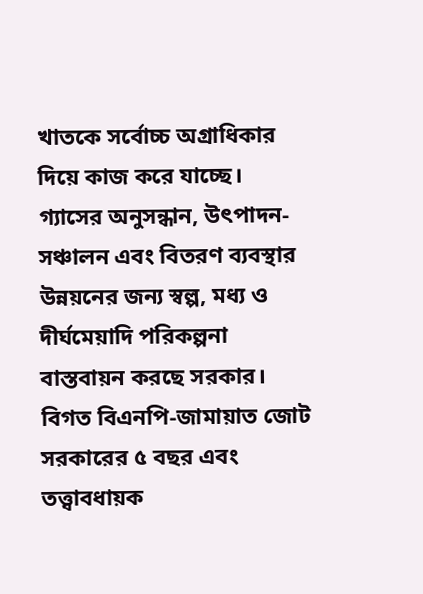খাতকে সর্বোচ্চ অগ্রাধিকার দিয়ে কাজ করে যাচ্ছে। গ্যাসের অনুসন্ধান, উৎপাদন-সঞ্চালন এবং বিতরণ ব্যবস্থার উন্নয়নের জন্য স্বল্প, মধ্য ও দীর্ঘমেয়াদি পরিকল্পনা বাস্তবায়ন করছে সরকার।
বিগত বিএনপি-জামায়াত জোট সরকারের ৫ বছর এবং তত্ত্বাবধায়ক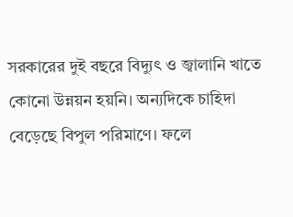সরকারের দুই বছরে বিদ্যুৎ ও জ্বালানি খাতে কোনো উন্নয়ন হয়নি। অন্যদিকে চাহিদা বেড়েছে বিপুল পরিমাণে। ফলে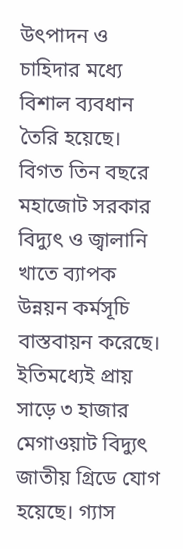উৎপাদন ও চাহিদার মধ্যে বিশাল ব্যবধান তৈরি হয়েছে। বিগত তিন বছরে মহাজোট সরকার বিদ্যুৎ ও জ্বালানি খাতে ব্যাপক উন্নয়ন কর্মসূচি বাস্তবায়ন করেছে। ইতিমধ্যেই প্রায় সাড়ে ৩ হাজার মেগাওয়াট বিদ্যুৎ জাতীয় গ্রিডে যোগ হয়েছে। গ্যাস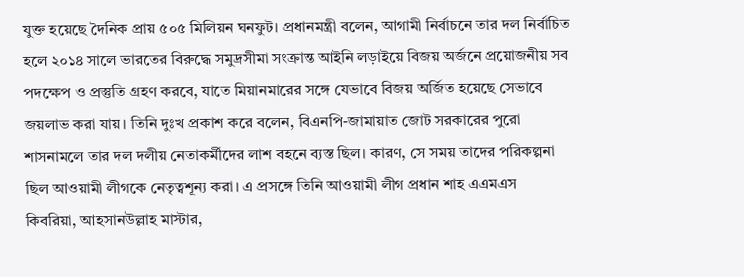যুক্ত হয়েছে দৈনিক প্রায় ৫০৫ মিলিয়ন ঘনফুট। প্রধানমন্ত্রী বলেন, আগামী নির্বাচনে তার দল নির্বাচিত হলে ২০১৪ সালে ভারতের বিরুদ্ধে সমুদ্রসীমা সংক্রান্ত আইনি লড়াইয়ে বিজয় অর্জনে প্রয়োজনীয় সব পদক্ষেপ ও প্রস্তুতি গ্রহণ করবে, যাতে মিয়ানমারের সঙ্গে যেভাবে বিজয় অর্জিত হয়েছে সেভাবে জয়লাভ করা যায়। তিনি দুঃখ প্রকাশ করে বলেন, বিএনপি-জামায়াত জোট সরকারের পুরো শাসনামলে তার দল দলীয় নেতাকর্মীদের লাশ বহনে ব্যস্ত ছিল। কারণ, সে সময় তাদের পরিকল্পনা ছিল আওয়ামী লীগকে নেতৃত্বশূন্য করা। এ প্রসঙ্গে তিনি আওয়ামী লীগ প্রধান শাহ এএমএস কিবরিয়া, আহসানউল্লাহ মাস্টার,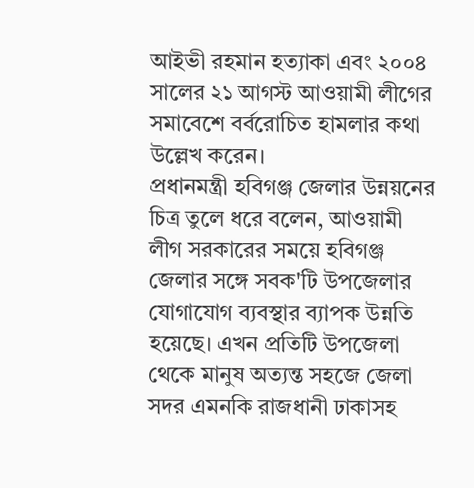আইভী রহমান হত্যাকা এবং ২০০৪ সালের ২১ আগস্ট আওয়ামী লীগের সমাবেশে বর্বরোচিত হামলার কথা উল্লেখ করেন।
প্রধানমন্ত্রী হবিগঞ্জ জেলার উন্নয়নের চিত্র তুলে ধরে বলেন, আওয়ামী লীগ সরকারের সময়ে হবিগঞ্জ জেলার সঙ্গে সবক'টি উপজেলার যোগাযোগ ব্যবস্থার ব্যাপক উন্নতি হয়েছে। এখন প্রতিটি উপজেলা থেকে মানুষ অত্যন্ত সহজে জেলা সদর এমনকি রাজধানী ঢাকাসহ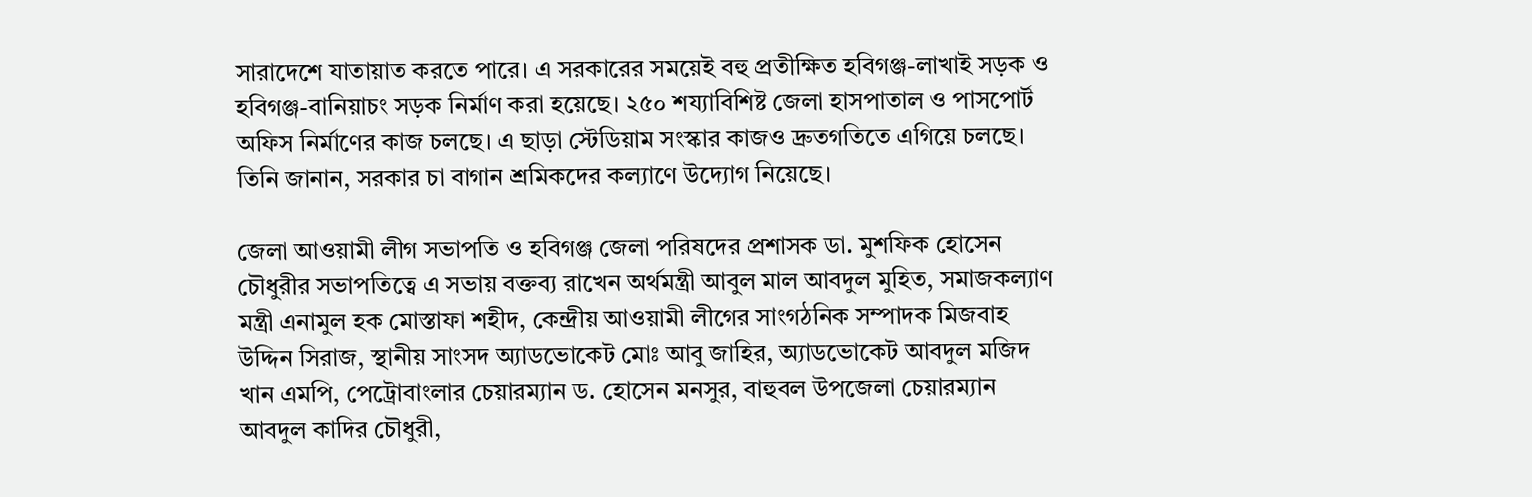সারাদেশে যাতায়াত করতে পারে। এ সরকারের সময়েই বহু প্রতীক্ষিত হবিগঞ্জ-লাখাই সড়ক ও হবিগঞ্জ-বানিয়াচং সড়ক নির্মাণ করা হয়েছে। ২৫০ শয্যাবিশিষ্ট জেলা হাসপাতাল ও পাসপোর্ট অফিস নির্মাণের কাজ চলছে। এ ছাড়া স্টেডিয়াম সংস্কার কাজও দ্রুতগতিতে এগিয়ে চলছে। তিনি জানান, সরকার চা বাগান শ্রমিকদের কল্যাণে উদ্যোগ নিয়েছে।

জেলা আওয়ামী লীগ সভাপতি ও হবিগঞ্জ জেলা পরিষদের প্রশাসক ডা. মুশফিক হোসেন চৌধুরীর সভাপতিত্বে এ সভায় বক্তব্য রাখেন অর্থমন্ত্রী আবুল মাল আবদুল মুহিত, সমাজকল্যাণ মন্ত্রী এনামুল হক মোস্তাফা শহীদ, কেন্দ্রীয় আওয়ামী লীগের সাংগঠনিক সম্পাদক মিজবাহ উদ্দিন সিরাজ, স্থানীয় সাংসদ অ্যাডভোকেট মোঃ আবু জাহির, অ্যাডভোকেট আবদুল মজিদ খান এমপি, পেট্রোবাংলার চেয়ারম্যান ড. হোসেন মনসুর, বাহুবল উপজেলা চেয়ারম্যান আবদুল কাদির চৌধুরী,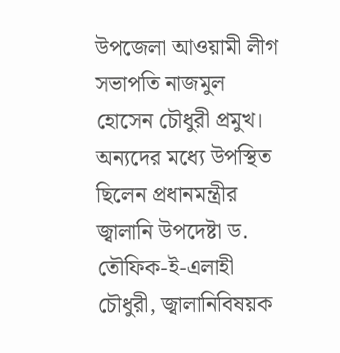উপজেলা আওয়ামী লীগ সভাপতি নাজমুল হোসেন চৌধুরী প্রমুখ। অন্যদের মধ্যে উপস্থিত ছিলেন প্রধানমন্ত্রীর জ্বালানি উপদেষ্টা ড. তৌফিক-ই-এলাহী চৌধুরী, জ্বালানিবিষয়ক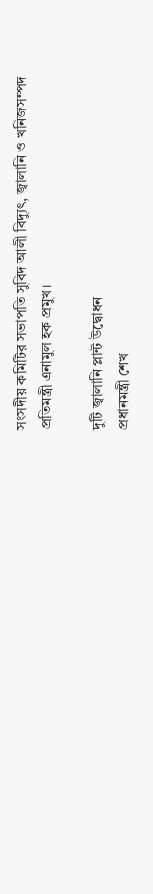সংসদীয় কমিটির সভাপতি সুবিদ আলী বিদ্যুৎ, জ্বালানি ও খনিজসম্পদ প্রতিমন্ত্রী এনামুল হক প্রমুখ।

দুটি জ্বালানি প্লান্ট উদ্বোধন
প্রধানমন্ত্রী শেখ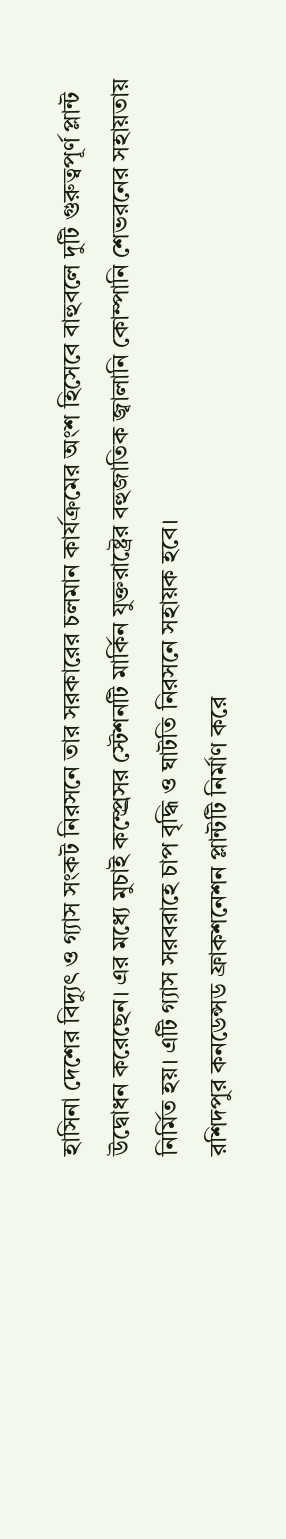হাসিনা দেশের বিদ্যুৎ ও গ্যাস সংকট নিরসনে তার সরকারের চলমান কার্যক্রমের অংশ হিসেবে বাহুবলে দুটি গুরুত্বপূর্ণ প্লান্ট উদ্বোধন করেছেন। এর মধ্যে মুচাই কম্প্র্রেসর স্টেশনটি মার্কিন যুক্তরাষ্ট্রের বহুজাতিক জ্বালানি কোম্পানি শেভরনের সহায়তায় নির্মিত হয়। এটি গ্যাস সরবরাহে চাপ বৃদ্ধি ও ঘাটতি নিরসনে সহায়ক হবে।
রশিদপুর কনডেন্সড ফ্রাকশনেশন প্লান্টটি নির্মাণ করে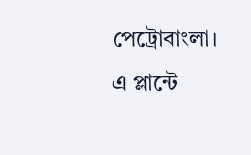পেট্রোবাংলা। এ প্লান্টে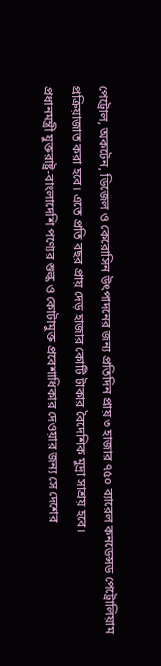পেট্রোল, অকটেন, ডিজেল ও কেরোসিন উৎপাদনের জন্য প্রতিদিন প্রায় ৩ হাজার ৭৫০ ব্যারেল কনডেন্সড পেট্রোলিয়াম প্রক্রিয়াজাত করা হবে। এতে প্রতি বছর প্রায় দেড় হাজার কোটি টাকার বৈদেশিক মুদ্রা সাশ্রয় হবে।
প্রধানমন্ত্রী যুক্তরাষ্ট্র-বাংলাদেশি পণ্যের শুল্ক ও কোটামুক্ত প্রবেশাধিকার দেওয়ার জন্য সে দেশের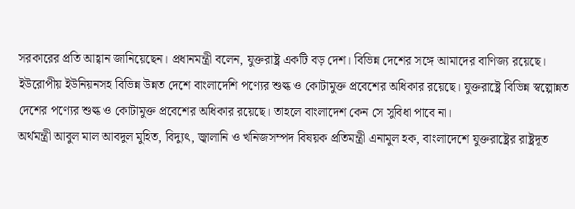সরকারের প্রতি আহ্বান জানিয়েছেন। প্রধানমন্ত্রী বলেন, যুক্তরাষ্ট্র একটি বড় দেশ। বিভিন্ন দেশের সঙ্গে আমাদের বাণিজ্য রয়েছে। ইউরোপীয় ইউনিয়নসহ বিভিন্ন উন্নত দেশে বাংলাদেশি পণ্যের শুল্ক ও কোটামুক্ত প্রবেশের অধিকার রয়েছে। যুক্তরাষ্ট্রে বিভিন্ন স্বল্পোন্নত দেশের পণ্যের শুল্ক ও কোটামুক্ত প্রবেশের অধিকার রয়েছে। তাহলে বাংলাদেশ কেন সে সুবিধা পাবে না।
অর্থমন্ত্রী আবুল মাল আবদুল মুহিত, বিদ্যুৎ, জ্বালানি ও খনিজসম্পদ বিষয়ক প্রতিমন্ত্রী এনামুল হক, বাংলাদেশে যুক্তরাষ্ট্রের রাষ্ট্রদূত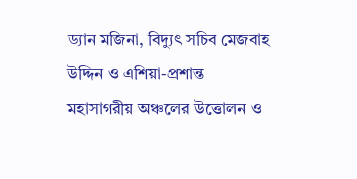ড্যান মজিনা, বিদ্যুৎ সচিব মেজবাহ উদ্দিন ও এশিয়া-প্রশান্ত মহাসাগরীয় অঞ্চলের উত্তোলন ও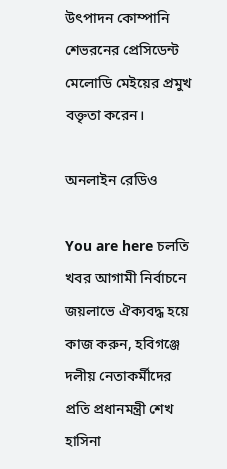উৎপাদন কোম্পানি শেভরনের প্রেসিডেন্ট মেলোডি মেইয়ের প্রমুখ বক্তৃতা করেন।

অনলাইন রেডিও

You are here চলতি খবর আগামী নির্বাচনে জয়লাভে ঐক্যবদ্ধ হয়ে কাজ করুন, হবিগঞ্জে দলীয় নেতাকর্মীদের প্রতি প্রধানমন্ত্রী শেখ হাসিনা